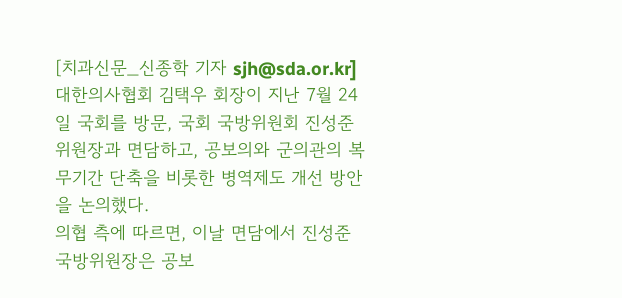[치과신문_신종학 기자 sjh@sda.or.kr] 대한의사협회 김택우 회장이 지난 7월 24일 국회를 방문, 국회 국방위원회 진성준 위원장과 면담하고, 공보의와 군의관의 복무기간 단축을 비롯한 병역제도 개선 방안을 논의했다.
의협 측에 따르면, 이날 면담에서 진성준 국방위원장은 공보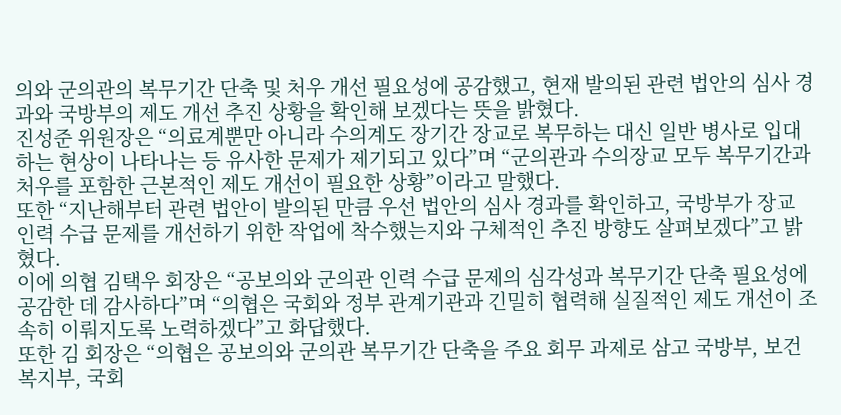의와 군의관의 복무기간 단축 및 처우 개선 필요성에 공감했고, 현재 발의된 관련 법안의 심사 경과와 국방부의 제도 개선 추진 상황을 확인해 보겠다는 뜻을 밝혔다.
진성준 위원장은 “의료계뿐만 아니라 수의계도 장기간 장교로 복무하는 대신 일반 병사로 입대하는 현상이 나타나는 등 유사한 문제가 제기되고 있다”며 “군의관과 수의장교 모두 복무기간과 처우를 포함한 근본적인 제도 개선이 필요한 상황”이라고 말했다.
또한 “지난해부터 관련 법안이 발의된 만큼 우선 법안의 심사 경과를 확인하고, 국방부가 장교 인력 수급 문제를 개선하기 위한 작업에 착수했는지와 구체적인 추진 방향도 살펴보겠다”고 밝혔다.
이에 의협 김택우 회장은 “공보의와 군의관 인력 수급 문제의 심각성과 복무기간 단축 필요성에 공감한 데 감사하다”며 “의협은 국회와 정부 관계기관과 긴밀히 협력해 실질적인 제도 개선이 조속히 이뤄지도록 노력하겠다”고 화답했다.
또한 김 회장은 “의협은 공보의와 군의관 복무기간 단축을 주요 회무 과제로 삼고 국방부, 보건복지부, 국회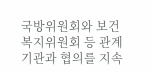국방위원회와 보건복지위원회 등 관계기관과 협의를 지속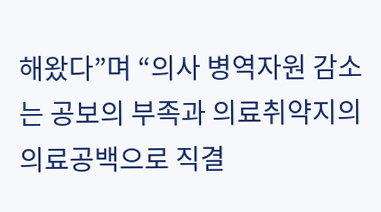해왔다”며 “의사 병역자원 감소는 공보의 부족과 의료취약지의 의료공백으로 직결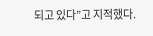되고 있다”고 지적했다.